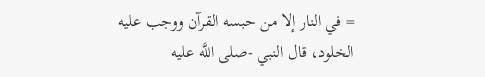= في النار إلا من حبسه القرآن ووجب عليه الخلود، قال النبي -صلى اللَّه عليه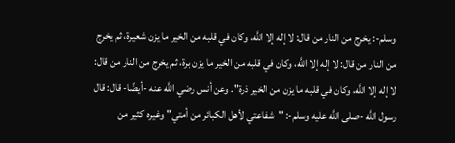وسلم-: يخرج من النار من قال: لا إله إلا اللَّه، وكان في قلبه من الخير ما يزن شعيرة، ثم يخرج من النار من قال: لا إله إلا اللَّه، وكان في قلبه من الخير ما يزن برة، ثم يخرج من النار من قال: لا إله إلا اللَّه، وكان في قلبه ما يزن من الخير ذرة". وعن أنس رضي اللَّه عنه -أيضًا- قال: قال رسول اللَّه -صلى اللَّه عليه وسلم-: "شفاعتي لأهل الكبائر من أمتي" وغيره كثير من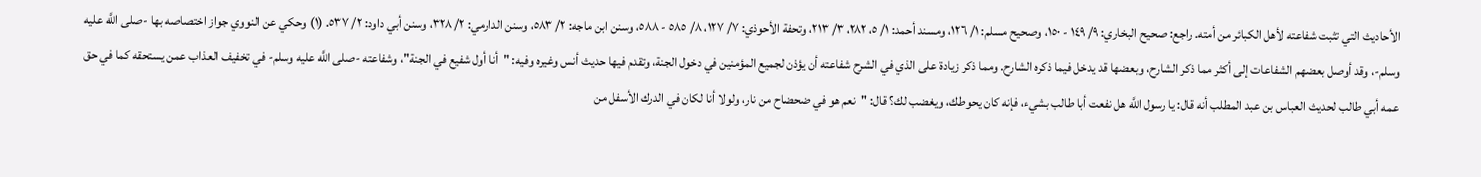الأحاديث التي تثبت شفاعته لأهل الكبائر من أمته. راجع: صحيح البخاري: ٩/ ١٤٩ - ١٥٠، وصحيح مسلم: ١/ ١٢٦، ومسند أحمد: ١/ ٥، ٢٨٢، ٣/ ٢١٣، وتحفة الأحوذي: ٧/ ١٢٧، ٨/ ٥٨٥ - ٥٨٨، وسنن ابن ماجه: ٢/ ٥٨٣، وسنن الدارمي: ٢/ ٣٢٨، وسنن أبي داود: ٢/ ٥٣٧. (١) وحكي عن النووي جواز اختصاصه بها -صلى اللَّه عليه وسلم-، وقد أوصل بعضهم الشفاعات إلى أكثر مما ذكر الشارح، وبعضها قد يدخل فيما ذكره الشارح. ومما ذكر زيادة على الذي في الشرح شفاعته أن يؤذن لجميع المؤمنين في دخول الجنة، وتقدم فيها حديث أنس وغيره وفيه: "أنا أول شفيع في الجنة"، وشفاعته -صلى اللَّه عليه وسلم- في تخفيف العذاب عمن يستحقه كما في حق عمه أبي طالب لحديث العباس بن عبد المطلب أنه قال: يا رسول اللَّه هل نفعت أبا طالب بشيء، فإنه كان يحوطك، ويغضب لك؟ قال: "نعم هو في ضحضاح من نار، ولولا أنا لكان في الدرك الأسفل من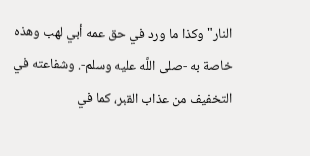النار" وكذا ما ورد في حق عمه أبي لهب وهذه خاصة به -صلى اللَّه عليه وسلم-. وشفاعته في التخفيف من عذاب القبر، كما في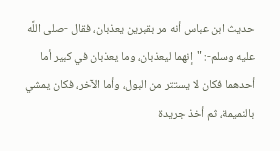حديث ابن عباس أنه مر بقبرين يعذبان، فقال -صلى اللَّه عليه وسلم-: "إنهما ليعذبان، وما يعذبان في كبير أما أحدهما فكان لا يستتر من البول، وأما الآخر، فكان يمشي بالنميمة، ثم أخذ جريدة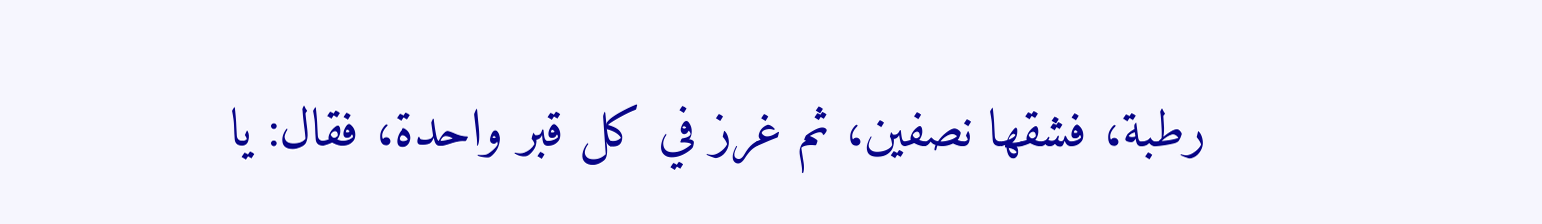رطبة، فشقها نصفين، ثم غرز في كل قبر واحدة، فقال: يا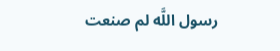رسول اللَّه لم صنعت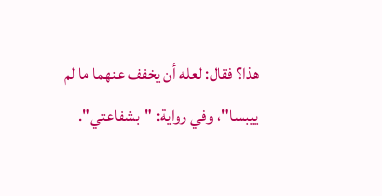هذا؟ فقال: لعله أن يخفف عنهما ما لم ييبسا"، وفي رواية: "بشفاعتي".